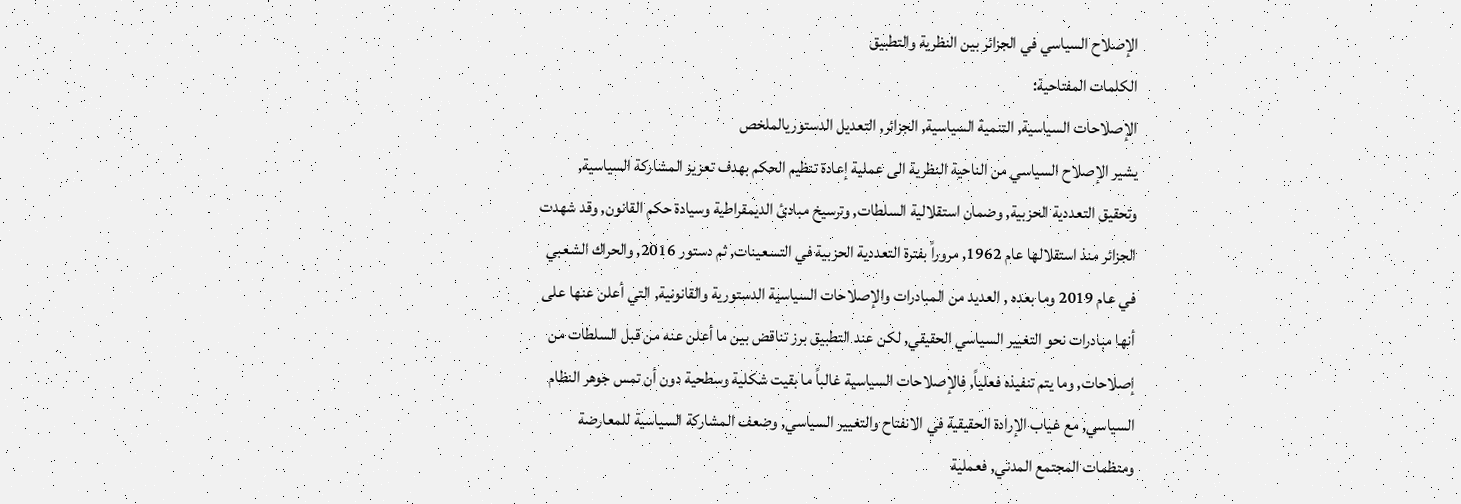الإصلاح السياسي في الجزائر بين النظرية والتطبيق
الكلمات المفتاحية:
الإصلاحات السياسية, التنمية السياسية, الجزائر, التعديل الدستوريالملخص
يشير الإصلاح السياسي من الناحية النظرية الى عملية إعادة تنظيم الحكم بهدف تعزيز المشاركة السياسية, وتحقيق التعددية الحزبية, وضمان استقلالية السلطات, وترسيخ مبادئ الديمقراطية وسيادة حكم القانون, وقد شهدت الجزائر منذ استقلالها عام 1962, مروراً بفترة التعددية الحزبية في التسعينات, ثم دستور 2016, والحراك الشعبي في عام 2019 وما بعده , العديد من المبادرات والإصلاحات السياسية الدستورية والقانونية, التي أعلن عنها على أنها مبادرات نحو التغيير السياسي الحقيقي, لكن عند التطبيق برز تناقض بين ما أعلن عنه من قبل السلطات من إصلاحات, وما يتم تنفيذه فعلياً, فالإصلاحات السياسية غالباً ما بقيت شكلية وسطحية دون أن تمس جوهر النظام السياسي, مع غياب الإرادة الحقيقية في الانفتاح والتغيير السياسي, وضعف المشاركة السياسية للمعارضة ومنظمات المجتمع المدني, فعملية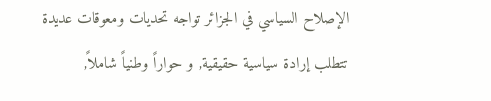الإصلاح السياسي في الجزائر تواجه تحديات ومعوقات عديدة تتطلب إرادة سياسية حقيقية, و حواراً وطنياً شاملاً,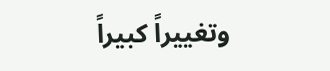وتغييراً كبيراً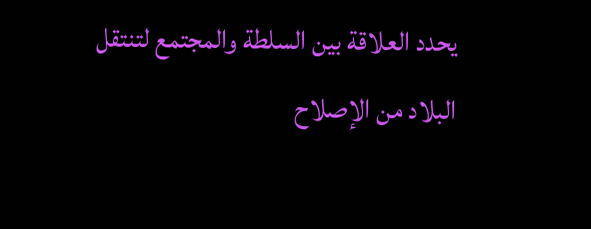يحدد العلاقة بين السلطة والمجتمع لتنتقل البلاد من الإصلاح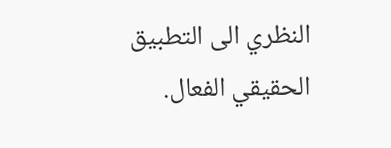النظري الى التطبيق الحقيقي الفعال.